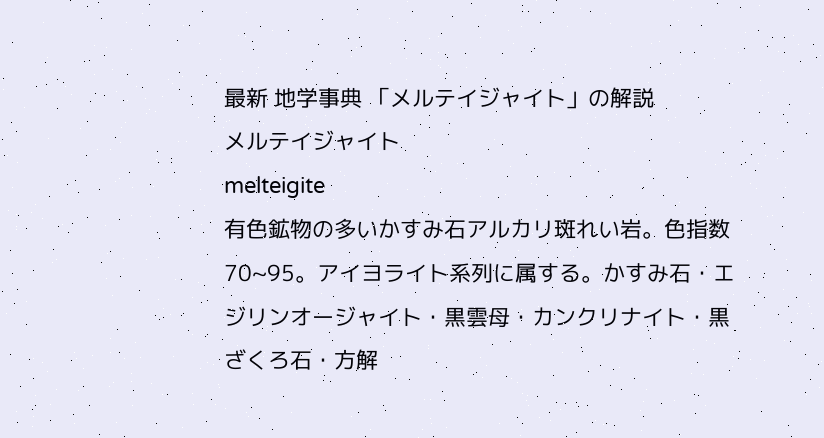最新 地学事典 「メルテイジャイト」の解説
メルテイジャイト
melteigite
有色鉱物の多いかすみ石アルカリ斑れい岩。色指数70~95。アイヨライト系列に属する。かすみ石・エジリンオージャイト・黒雲母・カンクリナイト・黒ざくろ石・方解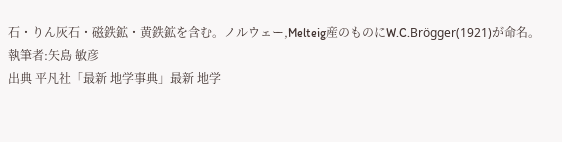石・りん灰石・磁鉄鉱・黄鉄鉱を含む。ノルウェー,Melteig産のものにW.C.Brögger(1921)が命名。
執筆者:矢島 敏彦
出典 平凡社「最新 地学事典」最新 地学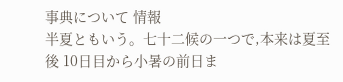事典について 情報
半夏ともいう。七十二候の一つで,本来は夏至後 10日目から小暑の前日ま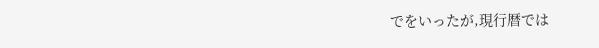でをいったが,現行暦では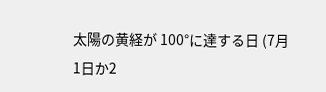太陽の黄経が 100°に達する日 (7月1日か2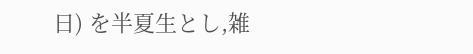日) を半夏生とし,雑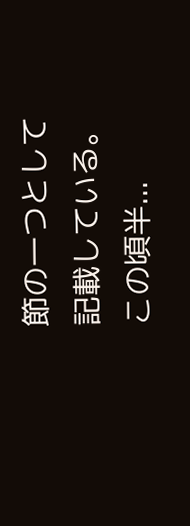節の一つとして記載している。この頃半...